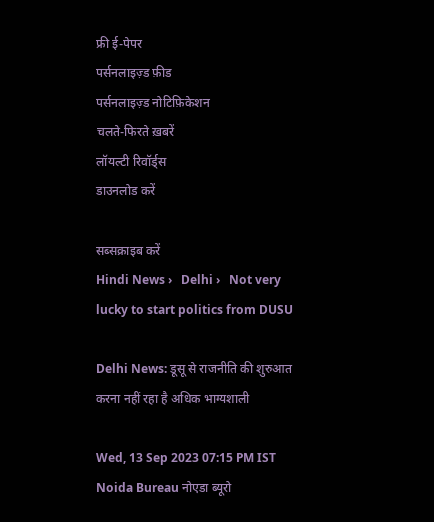फ्री ई-पेपर
पर्सनलाइज़्ड फ़ीड
पर्सनलाइज़्ड नोटिफ़िकेशन
चलते-फिरते ख़बरें
लॉयल्टी रिवॉर्ड्स
डाउनलोड करें

सब्सक्राइब करें
Hindi News ›   Delhi ›   Not very lucky to start politics from DUSU

Delhi News: डूसू से राजनीति की शुरुआत करना नहीं रहा है अधिक भाग्यशाली

Wed, 13 Sep 2023 07:15 PM IST
Noida Bureau नोएडा ब्यूरो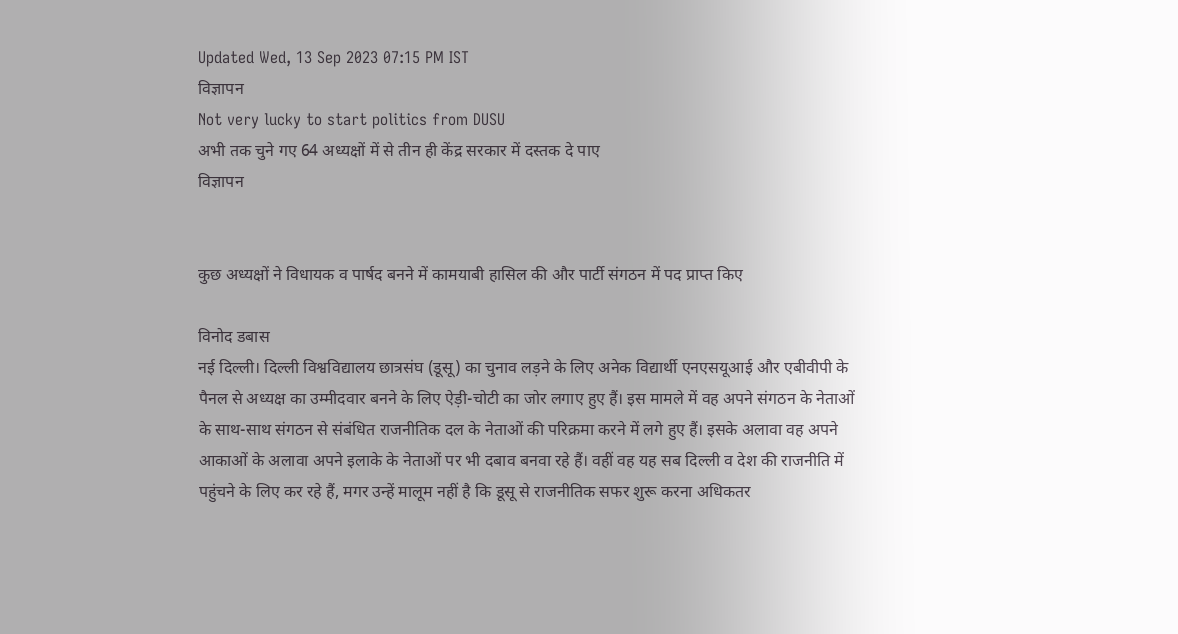Updated Wed, 13 Sep 2023 07:15 PM IST
विज्ञापन
Not very lucky to start politics from DUSU
अभी तक चुने गए 64 अध्यक्षों में से तीन ही केंद्र सरकार में दस्तक दे पाए
विज्ञापन


कुछ अध्यक्षों ने विधायक व पार्षद बनने में कामयाबी हासिल की और पार्टी संगठन में पद प्राप्त किए

विनोद डबास
नई दिल्ली। दिल्ली विश्वविद्यालय छात्रसंघ (डूसू) का चुनाव लड़ने के लिए अनेक विद्यार्थी एनएसयूआई और एबीवीपी के पैनल से अध्यक्ष का उम्मीदवार बनने के लिए ऐड़ी-चोटी का जोर लगाए हुए हैं। इस मामले में वह अपने संगठन के नेताओं के साथ-साथ संगठन से संबंधित राजनीतिक दल के नेताओं की परिक्रमा करने में लगे हुए हैं। इसके अलावा वह अपने आकाओं के अलावा अपने इलाके के नेताओं पर भी दबाव बनवा रहे हैं। वहीं वह यह सब दिल्ली व देश की राजनीति में पहुंचने के लिए कर रहे हैं, मगर उन्हें मालूम नहीं है कि डूसू से राजनीतिक सफर शुरू करना अधिकतर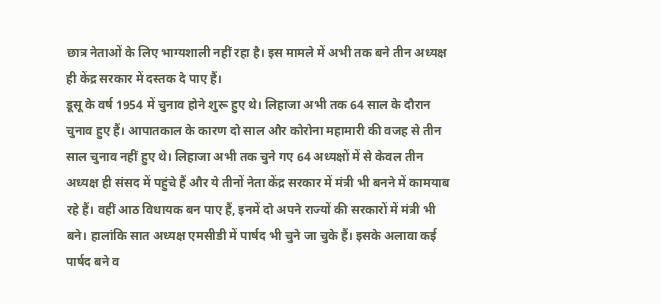छात्र नेताओं के लिए भाग्यशाली नहीं रहा है। इस मामले में अभी तक बने तीन अध्यक्ष ही केंद्र सरकार में दस्तक दे पाए हैं।
डूसू के वर्ष 1954 में चुनाव होने शुरू हुए थे। लिहाजा अभी तक 64 साल के दौरान चुनाव हुए हैं। आपातकाल के कारण दो साल और कोरोना महामारी की वजह से तीन साल चुनाव नहीं हुए थे। लिहाजा अभी तक चुने गए 64 अध्यक्षों में से केवल तीन अध्यक्ष ही संसद में पहुंचे हैं और ये तीनों नेता केंद्र सरकार में मंत्री भी बनने में कामयाब रहे हैं। वहीं आठ विधायक बन पाए हैं, इनमें दो अपने राज्यों की सरकारों में मंत्री भी बने। हालांकि सात अध्यक्ष एमसीडी में पार्षद भी चुने जा चुके हैं। इसके अलावा कई पार्षद बने व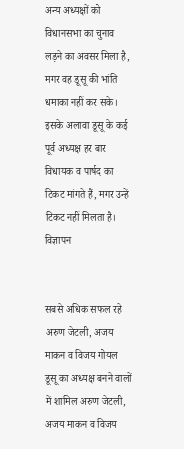अन्य अध्यक्षों को विधानसभा का चुनाव लड़ने का अवसर मिला है, मगर वह डूसू की भांति धमाका नहीं कर सके। इसके अलावा डूसू के कई पूर्व अध्यक्ष हर बार विधायक व पार्षद का टिकट मांगते हैं, मगर उन्हें टिकट नहीं मिलता है।
विज्ञापन


सबसे अधिक सफल रहे अरुण जेटली, अजय माकन व विजय गोयल
डूसू का अध्यक्ष बनने वालों में शामिल अरुण जेटली, अजय माकन व विजय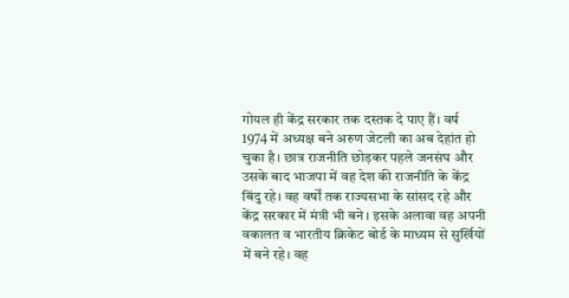गोयल ही केंद्र सरकार तक दस्तक दे पाए हैं। वर्ष 1974 में अध्यक्ष बने अरुण जेटली का अब देहांत हो चुका है। छात्र राजनीति छोड़कर पहले जनसंघ और उसके बाद भाजपा में वह देश की राजनीति के केंद्र बिंदु रहे। वह वर्षों तक राज्यसभा के सांसद रहे और केंद्र सरकार में मंत्री भी बने। इसके अलावा वह अपनी वकालत व भारतीय क्रिकेट बोर्ड के माध्यम से सुर्खियों में बने रहे। वह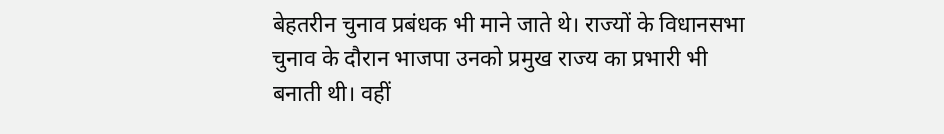बेहतरीन चुनाव प्रबंधक भी माने जाते थे। राज्यों के विधानसभा चुनाव के दौरान भाजपा उनको प्रमुख राज्य का प्रभारी भी बनाती थी। वहीं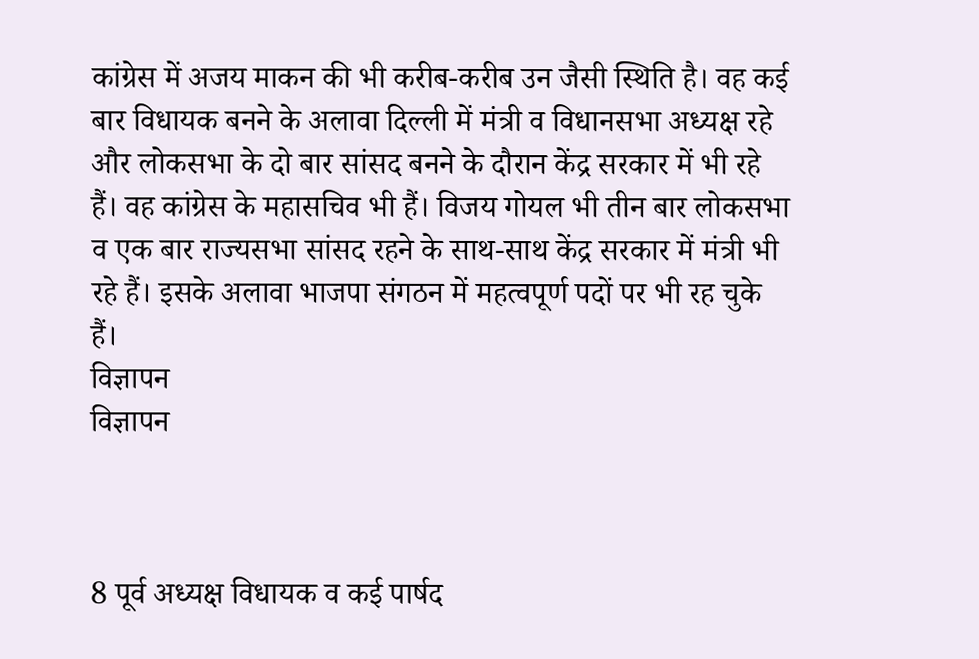कांग्रेस में अजय माकन की भी करीब-करीब उन जैसी स्थिति है। वह कई बार विधायक बनने के अलावा दिल्ली में मंत्री व विधानसभा अध्यक्ष रहे और लोकसभा के दो बार सांसद बनने के दौरान केंद्र सरकार में भी रहे हैं। वह कांग्रेस के महासचिव भी हैं। विजय गोयल भी तीन बार लोकसभा व एक बार राज्यसभा सांसद रहने के साथ-साथ केंद्र सरकार में मंत्री भी रहे हैं। इसके अलावा भाजपा संगठन में महत्वपूर्ण पदों पर भी रह चुके हैं।
विज्ञापन
विज्ञापन



8 पूर्व अध्यक्ष विधायक व कई पार्षद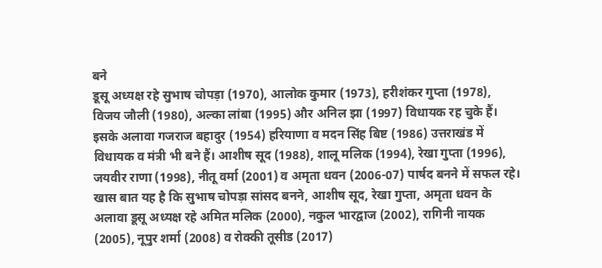बने
डूसू अध्यक्ष रहे सुभाष चोपड़ा (1970), आलोक कुमार (1973), हरीशंकर गुप्ता (1978), विजय जौली (1980), अल्का लांबा (1995) और अनिल झा (1997) विधायक रह चुके हैं। इसके अलावा गजराज बहादुर (1954) हरियाणा व मदन सिंह बिष्ट (1986) उत्तराखंड में विधायक व मंत्री भी बने हैं। आशीष सूद (1988), शालू मलिक (1994), रेखा गुप्ता (1996), जयवीर राणा (1998), नीतू वर्मा (2001) व अमृता धवन (2006-07) पार्षद बनने में सफल रहे। खास बात यह है कि सुभाष चोपड़ा सांसद बनने, आशीष सूद, रेखा गुप्ता, अमृता धवन के अलावा डूसू अध्यक्ष रहे अमित मलिक (2000), नकुल भारद्वाज (2002), रागिनी नायक (2005), नूपुर शर्मा (2008) व रोक्की तूसीड (2017)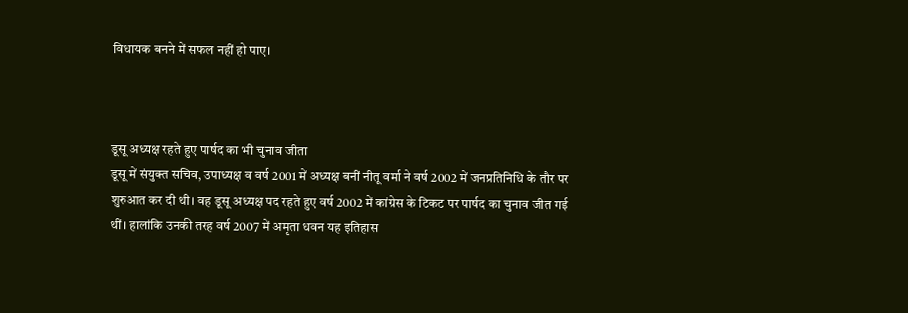विधायक बनने में सफल नहीं हो पाए।



डूसू अध्यक्ष रहते हुए पार्षद का भी चुनाव जीता
डूसू में संयुक्त सचिव, उपाध्यक्ष व वर्ष 2001 में अध्यक्ष बनीं नीतू वर्मा ने वर्ष 2002 में जनप्रतिनिधि के तौर पर शुरुआत कर दी थी। वह डूसू अध्यक्ष पद रहते हुए वर्ष 2002 में कांग्रेस के टिकट पर पार्षद का चुनाव जीत गई थीं। हालांकि उनकी तरह वर्ष 2007 में अमृता धवन यह इतिहास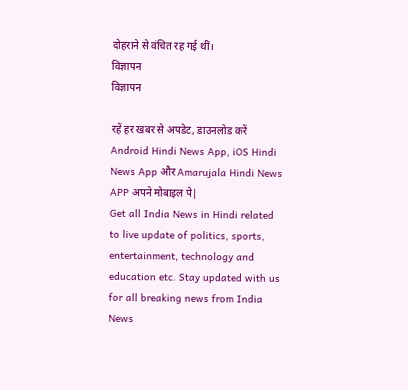दोहराने से वंचित रह गई थीं।
विज्ञापन
विज्ञापन

रहें हर खबर से अपडेट, डाउनलोड करें Android Hindi News App, iOS Hindi News App और Amarujala Hindi News APP अपने मोबाइल पे|
Get all India News in Hindi related to live update of politics, sports, entertainment, technology and education etc. Stay updated with us for all breaking news from India News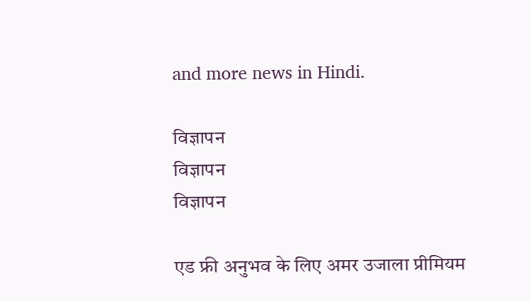and more news in Hindi.

विज्ञापन
विज्ञापन
विज्ञापन

एड फ्री अनुभव के लिए अमर उजाला प्रीमियम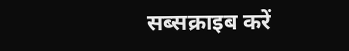सब्सक्राइब करें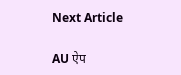Next Article

AU ऐप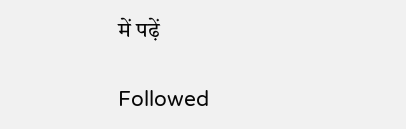में पढ़ें

Followed